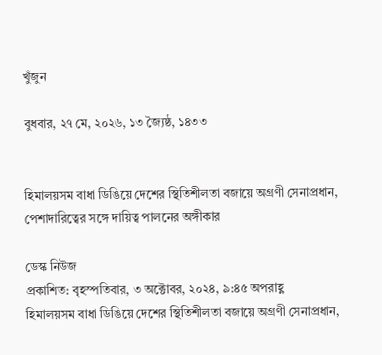খুঁজুন

বুধবার, ২৭ মে, ২০২৬, ১৩ জ্যৈষ্ঠ, ১৪৩৩


হিমালয়সম বাধা ডিঙিয়ে দেশের স্থিতিশীলতা বজায়ে অগ্রণী সেনাপ্রধান, পেশাদারিত্বের সঙ্গে দায়িত্ব পালনের অঙ্গীকার

ডেস্ক নিউজ
প্রকাশিত: বৃহস্পতিবার, ৩ অক্টোবর, ২০২৪, ৯:৪৫ অপরাহ্ণ
হিমালয়সম বাধা ডিঙিয়ে দেশের স্থিতিশীলতা বজায়ে অগ্রণী সেনাপ্রধান,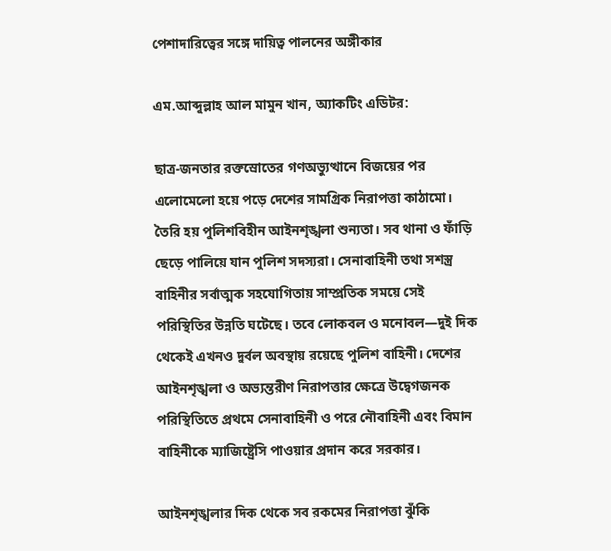পেশাদারিত্বের সঙ্গে দায়িত্ব পালনের অঙ্গীকার

এম.আব্দুল্লাহ আল মামুন খান, অ্যাকটিং এডিটর:

ছাত্র-জনতার রক্তস্রোতের গণঅভ্যুত্থানে বিজয়ের পর এলোমেলো হয়ে পড়ে দেশের সামগ্রিক নিরাপত্তা কাঠামো। তৈরি হয় পুলিশবিহীন আইনশৃঙ্খলা শুন্যতা। সব থানা ও ফাঁড়ি ছেড়ে পালিয়ে যান পুলিশ সদস্যরা। সেনাবাহিনী তথা সশস্ত্র বাহিনীর সর্বাত্মক সহযোগিতায় সাম্প্রতিক সময়ে সেই পরিস্থিতির উন্নতি ঘটেছে। তবে লোকবল ও মনোবল—দুই দিক থেকেই এখনও দুর্বল অবস্থায় রয়েছে পুলিশ বাহিনী। দেশের আইনশৃঙ্খলা ও অভ্যন্তরীণ নিরাপত্তার ক্ষেত্রে উদ্বেগজনক পরিস্থিতিতে প্রথমে সেনাবাহিনী ও পরে নৌবাহিনী এবং বিমান বাহিনীকে ম্যাজিষ্ট্রেসি পাওয়ার প্রদান করে সরকার।

আইনশৃঙ্খলার দিক থেকে সব রকমের নিরাপত্তা ঝুঁকি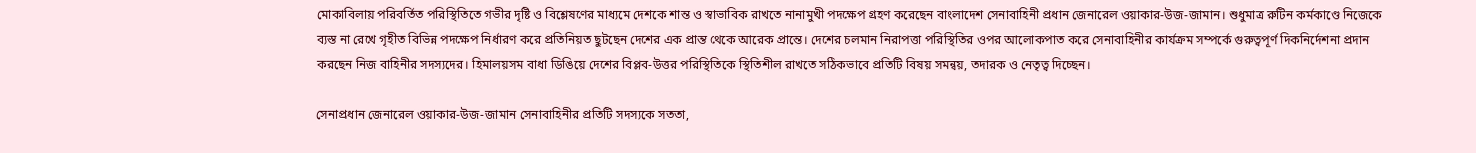মোকাবিলায় পরিবর্তিত পরিস্থিতিতে গভীর দৃষ্টি ও বিশ্লেষণের মাধ্যমে দেশকে শান্ত ও স্বাভাবিক রাখতে নানামুখী পদক্ষেপ গ্রহণ করেছেন বাংলাদেশ সেনাবাহিনী প্রধান জেনারেল ওয়াকার-উজ-জামান। শুধুমাত্র রুটিন কর্মকাণ্ডে নিজেকে ব্যস্ত না রেখে গৃহীত বিভিন্ন পদক্ষেপ নির্ধারণ করে প্রতিনিয়ত ছুটছেন দেশের এক প্রান্ত থেকে আরেক প্রান্তে। দেশের চলমান নিরাপত্তা পরিস্থিতির ওপর আলোকপাত করে সেনাবাহিনীর কার্যক্রম সম্পর্কে গুরুত্বপূর্ণ দিকনির্দেশনা প্রদান করছেন নিজ বাহিনীর সদস্যদের। হিমালয়সম বাধা ডিঙিয়ে দেশের বিপ্লব-উত্তর পরিস্থিতিকে স্থিতিশীল রাখতে সঠিকভাবে প্রতিটি বিষয় সমন্বয়, তদারক ও নেতৃত্ব দিচ্ছেন।

সেনাপ্রধান জেনারেল ওয়াকার-উজ-জামান সেনাবাহিনীর প্রতিটি সদস্যকে সততা,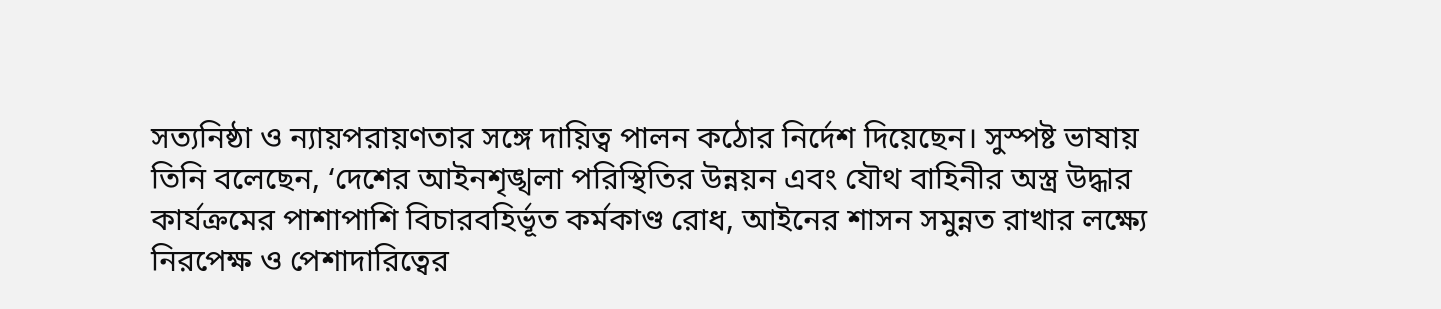সত্যনিষ্ঠা ও ন্যায়পরায়ণতার সঙ্গে দায়িত্ব পালন কঠোর নির্দেশ দিয়েছেন। সুস্পষ্ট ভাষায় তিনি বলেছেন, ‘দেশের আইনশৃঙ্খলা পরিস্থিতির উন্নয়ন এবং যৌথ বাহিনীর অস্ত্র উদ্ধার কার্যক্রমের পাশাপাশি বিচারবহির্ভূত কর্মকাণ্ড রোধ, আইনের শাসন সমুন্নত রাখার লক্ষ্যে নিরপেক্ষ ও পেশাদারিত্বের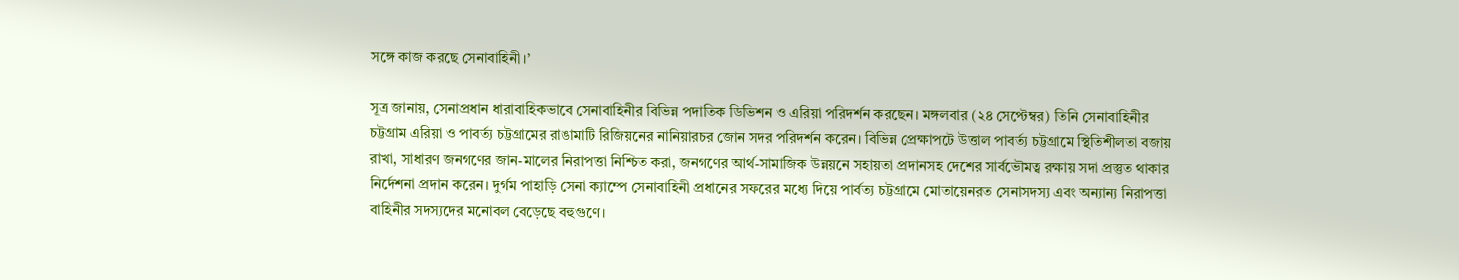সঙ্গে কাজ করছে সেনাবাহিনী।’

সূত্র জানায়, সেনাপ্রধান ধারাবাহিকভাবে সেনাবাহিনীর বিভিন্ন পদাতিক ডিভিশন ও এরিয়া পরিদর্শন করছেন। মঙ্গলবার (২৪ সেপ্টেম্বর) তিনি সেনাবাহিনীর চট্টগ্রাম এরিয়া ও পাবর্ত্য চট্টগ্রামের রাঙামাটি রিজিয়নের নানিয়ারচর জোন সদর পরিদর্শন করেন। বিভিন্ন প্রেক্ষাপটে উত্তাল পাবর্ত্য চট্টগ্রামে স্থিতিশীলতা বজায় রাখা, সাধারণ জনগণের জান-মালের নিরাপত্তা নিশ্চিত করা, জনগণের আর্থ-সামাজিক উন্নয়নে সহায়তা প্রদানসহ দেশের সার্বভৌমত্ব রক্ষায় সদা প্রস্তুত থাকার নির্দেশনা প্রদান করেন। দুর্গম পাহাড়ি সেনা ক্যাম্পে সেনাবাহিনী প্রধানের সফরের মধ্যে দিয়ে পার্বত্য চট্টগ্রামে মোতায়েনরত সেনাসদস্য এবং অন্যান্য নিরাপত্তা বাহিনীর সদস্যদের মনোবল বেড়েছে বহুগুণে।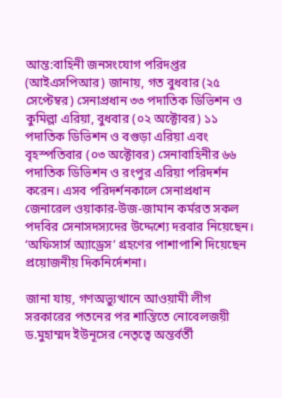আন্ত:বাহিনী জনসংযোগ পরিদপ্তর (আইএসপিআর) জানায়, গত বুধবার (২৫ সেপ্টেম্বর) সেনাপ্রধান ৩৩ পদাতিক ডিভিশন ও কুমিল্লা এরিয়া, বুধবার (০২ অক্টোবর) ১১ পদাতিক ডিভিশন ও বগুড়া এরিয়া এবং বৃহস্পতিবার (০৩ অক্টোবর) সেনাবাহিনীর ৬৬ পদাতিক ডিভিশন ও রংপুর এরিয়া পরিদর্শন করেন। এসব পরিদর্শনকালে সেনাপ্রধান জেনারেল ওয়াকার-উজ-জামান কর্মরত সকল পদবির সেনাসদস্যদের উদ্দেশ্যে দরবার নিয়েছেন। ‘অফিসার্স অ্যাড্রেস’ গ্রহণের পাশাপাশি দিয়েছেন প্রয়োজনীয় দিকনির্দেশনা।

জানা যায়, গণঅভ্যুত্থানে আওয়ামী লীগ সরকারের পতনের পর শান্তিতে নোবেলজয়ী ড.মুহাম্মদ ইউনূসের নেতৃত্বে অন্তর্বর্তী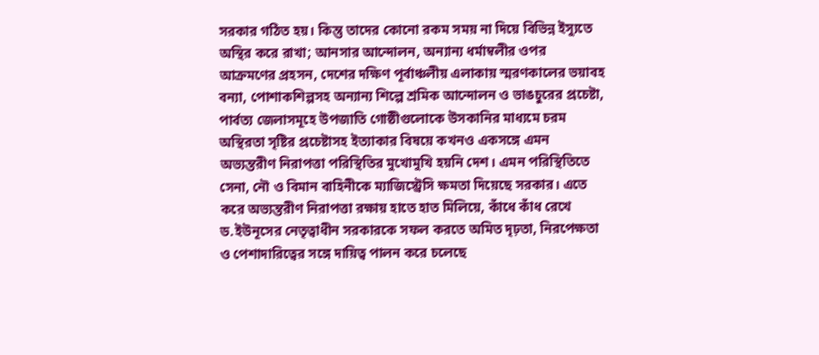সরকার গঠিত হয়। কিন্তু তাদের কোনো রকম সময় না দিয়ে বিভিন্ন ইস্যুতে অস্থির করে রাখা; আনসার আন্দোলন, অন্যান্য ধর্মাম্বলীর ওপর আক্রমণের প্রহসন, দেশের দক্ষিণ পূর্বাঞ্চলীয় এলাকায় স্মরণকালের ভয়াবহ বন্যা, পোশাকশিল্পসহ অন্যান্য শিল্পে শ্রমিক আন্দোলন ও ভাঙচুরের প্রচেষ্টা, পার্বত্য জেলাসমূহে উপজাতি গোষ্ঠীগুলোকে উসকানির মাধ্যমে চরম অস্থিরতা সৃষ্টির প্রচেষ্টাসহ ইত্যাকার বিষয়ে কখনও একসঙ্গে এমন অভ্যন্তরীণ নিরাপত্তা পরিস্থিতির মুখোমুখি হয়নি দেশ। এমন পরিস্থিতিতে সেনা, নৌ ও বিমান বাহিনীকে ম্যাজিস্ট্রেসি ক্ষমতা দিয়েছে সরকার। এতে করে অভ্যন্তরীণ নিরাপত্তা রক্ষায় হাতে হাত মিলিয়ে, কাঁধে কাঁধ রেখে ড.ইউনূসের নেতৃত্বাধীন সরকারকে সফল করতে অমিত দৃঢ়তা, নিরপেক্ষতা ও পেশাদারিত্বের সঙ্গে দায়িত্ব পালন করে চলেছে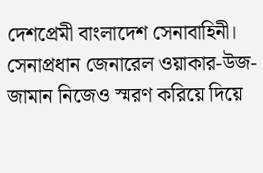দেশপ্রেমী বাংলাদেশ সেনাবাহিনী। সেনাপ্রধান জেনারেল ওয়াকার-উজ-জামান নিজেও স্মরণ করিয়ে দিয়ে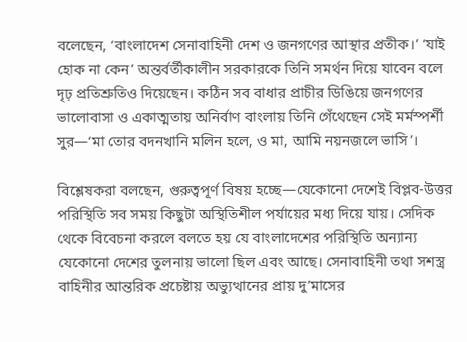বলেছেন, ‘বাংলাদেশ সেনাবাহিনী দেশ ও জনগণের আস্থার প্রতীক।’ ‘যাই হোক না কেন’ অন্তর্বর্তীকালীন সরকারকে তিনি সমর্থন দিয়ে যাবেন বলে দৃঢ় প্রতিশ্রুতিও দিয়েছেন। কঠিন সব বাধার প্রাচীর ডিঙিয়ে জনগণের ভালোবাসা ও একাত্মতায় অনির্বাণ বাংলায় তিনি গেঁথেছেন সেই মর্মস্পর্শী সুর—‘মা তোর বদনখানি মলিন হলে, ও মা, আমি নয়নজলে ভাসি’।

বিশ্লেষকরা বলছেন, গুরুত্বপূর্ণ বিষয় হচ্ছে—যেকোনো দেশেই বিপ্লব-উত্তর পরিস্থিতি সব সময় কিছুটা অস্থিতিশীল পর্যায়ের মধ্য দিয়ে যায়। সেদিক থেকে বিবেচনা করলে বলতে হয় যে বাংলাদেশের পরিস্থিতি অন্যান্য যেকোনো দেশের তুলনায় ভালো ছিল এবং আছে। সেনাবাহিনী তথা সশস্ত্র বাহিনীর আন্তরিক প্রচেষ্টায় অভ্যুত্থানের প্রায় দু’মাসের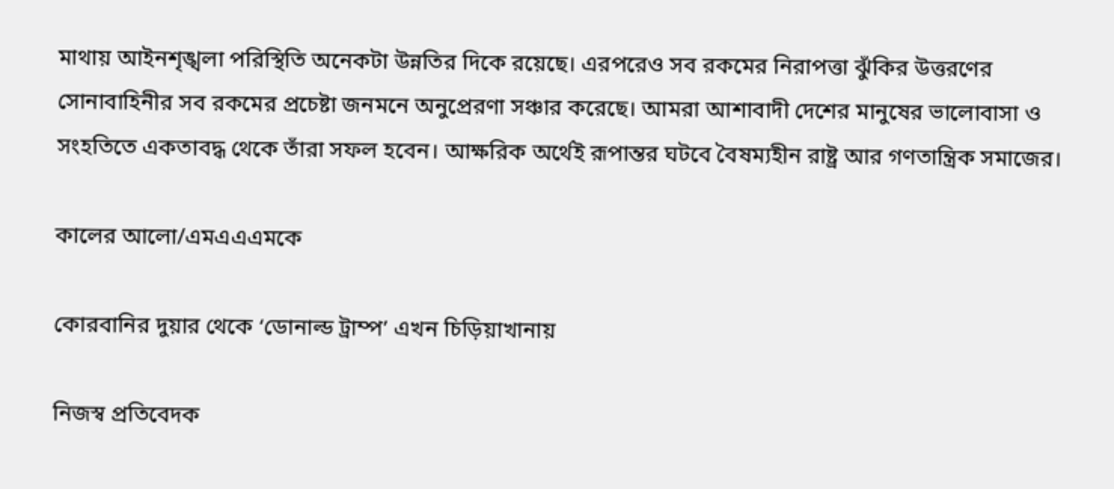মাথায় আইনশৃঙ্খলা পরিস্থিতি অনেকটা উন্নতির দিকে রয়েছে। এরপরেও সব রকমের নিরাপত্তা ঝুঁকির উত্তরণের সোনাবাহিনীর সব রকমের প্রচেষ্টা জনমনে অনুপ্রেরণা সঞ্চার করেছে। আমরা আশাবাদী দেশের মানুষের ভালোবাসা ও সংহতিতে একতাবদ্ধ থেকে তাঁরা সফল হবেন। আক্ষরিক অর্থেই রূপান্তর ঘটবে বৈষম্যহীন রাষ্ট্র আর গণতান্ত্রিক সমাজের।

কালের আলো/এমএএএমকে

কোরবানির দুয়ার থেকে ‘ডোনাল্ড ট্রাম্প’ এখন চিড়িয়াখানায়

নিজস্ব প্রতিবেদক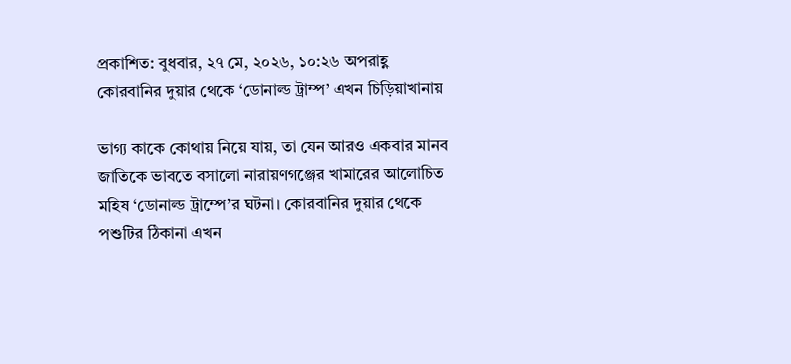প্রকাশিত: বুধবার, ২৭ মে, ২০২৬, ১০:২৬ অপরাহ্ণ
কোরবানির দুয়ার থেকে ‘ডোনাল্ড ট্রাম্প’ এখন চিড়িয়াখানায়

ভাগ্য কাকে কোথায় নিয়ে যায়, তা যেন আরও একবার মানব জাতিকে ভাবতে বসালো নারায়ণগঞ্জের খামারের আলোচিত মহিষ ‘ডোনাল্ড ট্রাম্পে’র ঘটনা। কোরবানির দুয়ার থেকে পশুটির ঠিকানা এখন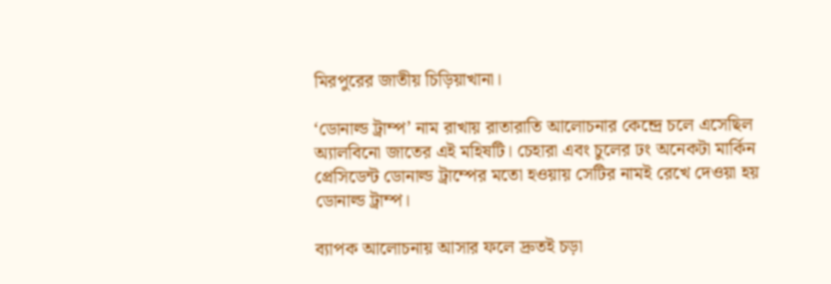মিরপুরের জাতীয় চিড়িয়াখানা।

‘ডোনাল্ড ট্রাম্প’ নাম রাখায় রাতারাতি আলোচনার কেন্দ্রে চলে এসেছিল অ্যালবিনো জাতের এই মহিষটি। চেহারা এবং চুলের ঢং অনেকটা মার্কিন প্রেসিডেন্ট ডোনাল্ড ট্রাম্পের মতো হওয়ায় সেটির নামই রেখে দেওয়া হয় ডোনাল্ড ট্রাম্প।

ব্যাপক আলোচনায় আসার ফলে দ্রুতই চড়া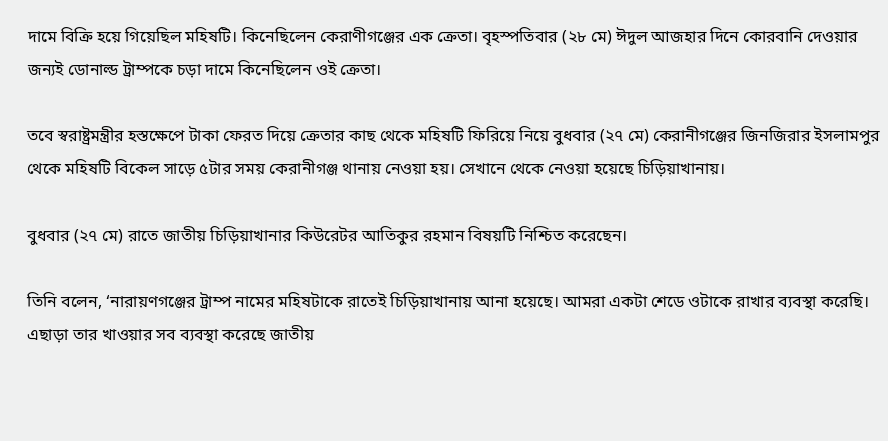দামে বিক্রি হয়ে গিয়েছিল মহিষটি। কিনেছিলেন কেরাণীগঞ্জের এক ক্রেতা। বৃহস্পতিবার (২৮ মে) ঈদুল আজহার দিনে কোরবানি দেওয়ার জন্যই ডোনাল্ড ট্রাম্পকে চড়া দামে কিনেছিলেন ওই ক্রেতা।

তবে স্বরাষ্ট্রমন্ত্রীর হস্তক্ষেপে টাকা ফেরত দিয়ে ক্রেতার কাছ থেকে মহিষটি ফিরিয়ে নিয়ে বুধবার (২৭ মে) কেরানীগঞ্জের জিনজিরার ইসলামপুর থেকে মহিষটি বিকেল সাড়ে ৫টার সময় কেরানীগঞ্জ থানায় নেওয়া হয়। সেখানে থেকে নেওয়া হয়েছে চিড়িয়াখানায়।

বুধবার (২৭ মে) রাতে জাতীয় চিড়িয়াখানার কিউরেটর আতিকুর রহমান বিষয়টি নিশ্চিত করেছেন।

তিনি বলেন, ‘নারায়ণগঞ্জের ট্রাম্প নামের মহিষটাকে রাতেই চিড়িয়াখানায় আনা হয়েছে। আমরা একটা শেডে ওটাকে রাখার ব্যবস্থা করেছি। এছাড়া তার খাওয়ার সব ব্যবস্থা করেছে জাতীয়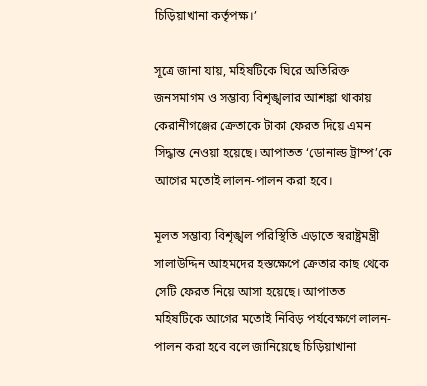চিড়িয়াখানা কর্তৃপক্ষ।’

সূত্রে জানা যায়, মহিষটিকে ঘিরে অতিরিক্ত জনসমাগম ও সম্ভাব্য বিশৃঙ্খলার আশঙ্কা থাকায় কেরানীগঞ্জের ক্রেতাকে টাকা ফেরত দিয়ে এমন সিদ্ধান্ত নেওয়া হয়েছে। আপাতত ‘ডোনাল্ড ট্রাম্প’কে আগের মতোই লালন-পালন করা হবে।

মূলত সম্ভাব্য বিশৃঙ্খল পরিস্থিতি এড়াতে স্বরাষ্ট্রমন্ত্রী সালাউদ্দিন আহমদের হস্তক্ষেপে ক্রেতার কাছ থেকে সেটি ফেরত নিয়ে আসা হয়েছে। আপাতত মহিষটিকে আগের মতোই নিবিড় পর্যবেক্ষণে লালন-পালন করা হবে বলে জানিয়েছে চিড়িয়াখানা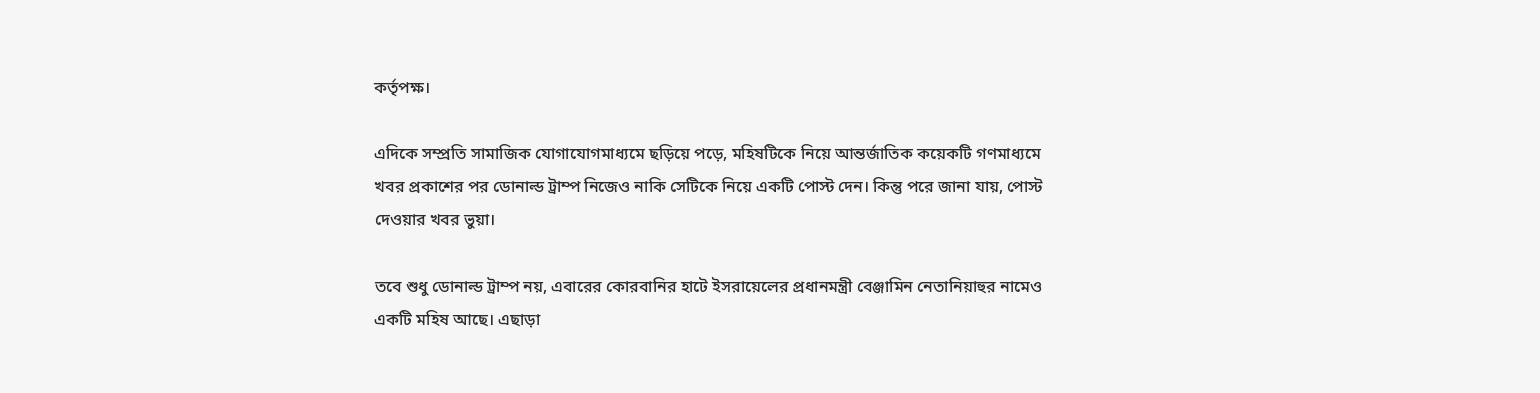কর্তৃপক্ষ।

এদিকে সম্প্রতি সামাজিক যোগাযোগমাধ্যমে ছড়িয়ে পড়ে, মহিষটিকে নিয়ে আন্তর্জাতিক কয়েকটি গণমাধ্যমে খবর প্রকাশের পর ডোনাল্ড ট্রাম্প নিজেও নাকি সেটিকে নিয়ে একটি পোস্ট দেন। কিন্তু পরে জানা যায়, পোস্ট দেওয়ার খবর ভুয়া।

তবে শুধু ডোনাল্ড ট্রাম্প নয়, এবারের কোরবানির হাটে ইসরায়েলের প্রধানমন্ত্রী বেঞ্জামিন নেতানিয়াহুর নামেও একটি মহিষ আছে। এছাড়া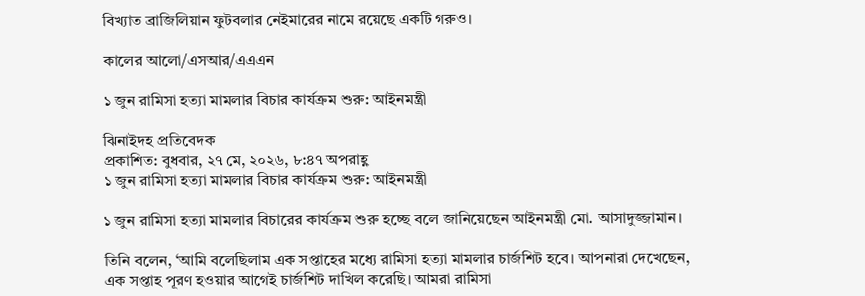বিখ্যাত ব্রাজিলিয়ান ফুটবলার নেইমারের নামে রয়েছে একটি গরুও।

কালের আলো/এসআর/এএএন

১ জুন রামিসা হত্যা মামলার বিচার কার্যক্রম শুরু: আইনমন্ত্রী

ঝিনাইদহ প্রতিবেদক
প্রকাশিত: বুধবার, ২৭ মে, ২০২৬, ৮:৪৭ অপরাহ্ণ
১ জুন রামিসা হত্যা মামলার বিচার কার্যক্রম শুরু: আইনমন্ত্রী

১ জুন রামিসা হত্যা মামলার বিচারের কার্যক্রম শুরু হচ্ছে বলে জানিয়েছেন আইনমন্ত্রী মো. আসাদুজ্জামান।

তিনি বলেন, ‘আমি বলেছিলাম এক সপ্তাহের মধ্যে রামিসা হত্যা মামলার চার্জশিট হবে। আপনারা দেখেছেন, এক সপ্তাহ পূরণ হওয়ার আগেই চার্জশিট দাখিল করেছি। আমরা রামিসা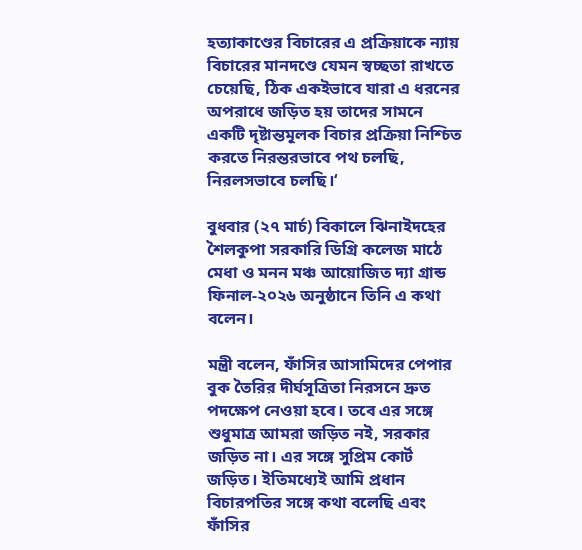হত্যাকাণ্ডের বিচারের এ প্রক্রিয়াকে ন্যায় বিচারের মানদণ্ডে যেমন স্বচ্ছতা রাখতে চেয়েছি, ঠিক একইভাবে যারা এ ধরনের অপরাধে জড়িত হয় তাদের সামনে একটি দৃষ্টান্তমূলক বিচার প্রক্রিয়া নিশ্চিত করতে নিরন্তরভাবে পথ চলছি, নিরলসভাবে চলছি।‘

বুধবার (২৭ মার্চ) বিকালে ঝিনাইদহের শৈলকুপা সরকারি ডিগ্রি কলেজ মাঠে মেধা ও মনন মঞ্চ আয়োজিত দ্যা গ্রান্ড ফিনাল-২০২৬ অনুষ্ঠানে তিনি এ কথা বলেন।

মন্ত্রী বলেন, ফাঁসির আসামিদের পেপার বুক তৈরির দীর্ঘসূত্রিতা নিরসনে দ্রুত পদক্ষেপ নেওয়া হবে। তবে এর সঙ্গে শুধুমাত্র আমরা জড়িত নই, সরকার জড়িত না। এর সঙ্গে সুপ্রিম কোর্ট জড়িত। ইতিমধ্যেই আমি প্রধান বিচারপতির সঙ্গে কথা বলেছি এবং ফাঁসির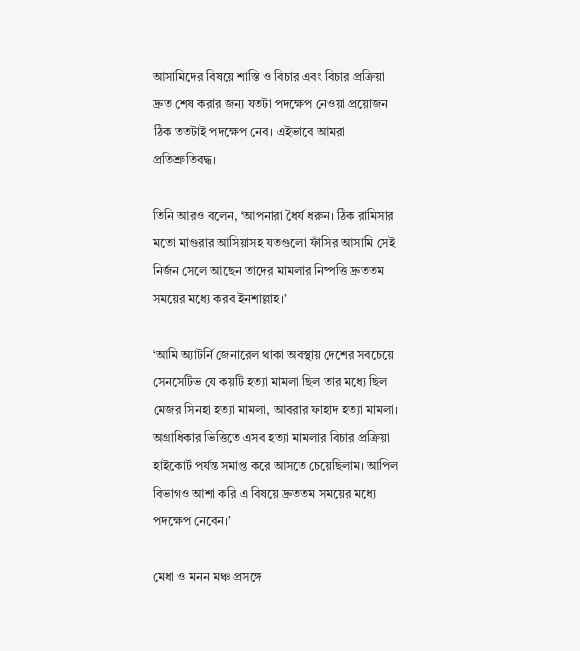আসামিদের বিষয়ে শাস্তি ও বিচার এবং বিচার প্রক্রিয়া দ্রুত শেষ করার জন্য যতটা পদক্ষেপ নেওয়া প্রয়োজন ঠিক ততটাই পদক্ষেপ নেব। এইভাবে আমরা প্রতিশ্রুতিবদ্ধ।

তিনি আরও বলেন, ‘আপনারা ধৈর্য ধরুন। ঠিক রামিসার মতো মাগুরার আসিয়াসহ যতগুলো ফাঁসির আসামি সেই নির্জন সেলে আছেন তাদের মামলার নিষ্পত্তি দ্রুততম সময়ের মধ্যে করব ইনশাল্লাহ।’

‘আমি অ্যাটর্নি জেনারেল থাকা অবস্থায় দেশের সবচেয়ে সেনসেটিভ যে কয়টি হত্যা মামলা ছিল তার মধ্যে ছিল মেজর সিনহা হত্যা মামলা, আবরার ফাহাদ হত্যা মামলা। অগ্রাধিকার ভিত্তিতে এসব হত্যা মামলার বিচার প্রক্রিয়া হাইকোর্ট পর্যন্ত সমাপ্ত করে আসতে চেয়েছিলাম। আপিল বিভাগও আশা করি এ বিষয়ে দ্রুততম সময়ের মধ্যে পদক্ষেপ নেবেন।’

মেধা ও মনন মঞ্চ প্রসঙ্গে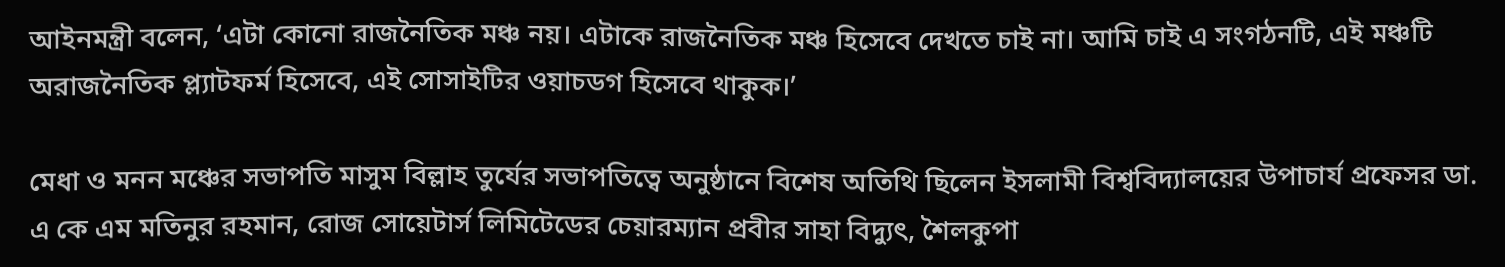আইনমন্ত্রী বলেন, ‘এটা কোনো রাজনৈতিক মঞ্চ নয়। এটাকে রাজনৈতিক মঞ্চ হিসেবে দেখতে চাই না। আমি চাই এ সংগঠনটি, এই মঞ্চটি অরাজনৈতিক প্ল্যাটফর্ম হিসেবে, এই সোসাইটির ওয়াচডগ হিসেবে থাকুক।’

মেধা ও মনন মঞ্চের সভাপতি মাসুম বিল্লাহ তুর্যের সভাপতিত্বে অনুষ্ঠানে বিশেষ অতিথি ছিলেন ইসলামী বিশ্ববিদ্যালয়ের উপাচার্য প্রফেসর ডা. এ কে এম মতিনুর রহমান, রোজ সোয়েটার্স লিমিটেডের চেয়ারম্যান প্রবীর সাহা বিদ্যুৎ, শৈলকুপা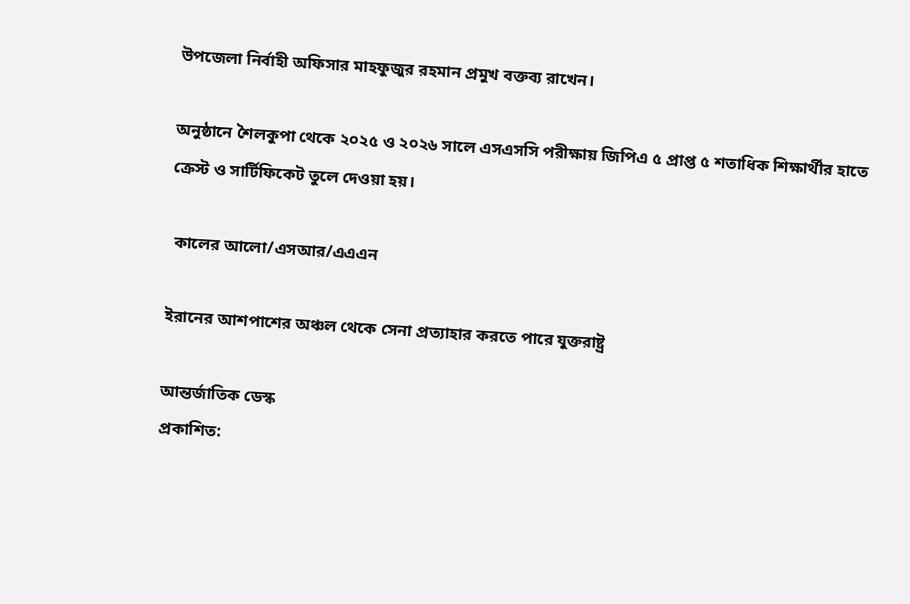উপজেলা নির্বাহী অফিসার মাহফুজুর রহমান প্রমুখ বক্তব্য রাখেন।

অনুষ্ঠানে শৈলকুপা থেকে ২০২৫ ও ২০২৬ সালে এসএসসি পরীক্ষায় জিপিএ ৫ প্রাপ্ত ৫ শতাধিক শিক্ষার্থীর হাতে ক্রেস্ট ও সার্টিফিকেট তুলে দেওয়া হয়।

 কালের আলো/এসআর/এএএন

ইরানের আশপাশের অঞ্চল থেকে সেনা প্রত্যাহার করতে পারে যুক্তরাষ্ট্র

আন্তর্জাতিক ডেস্ক
প্রকাশিত: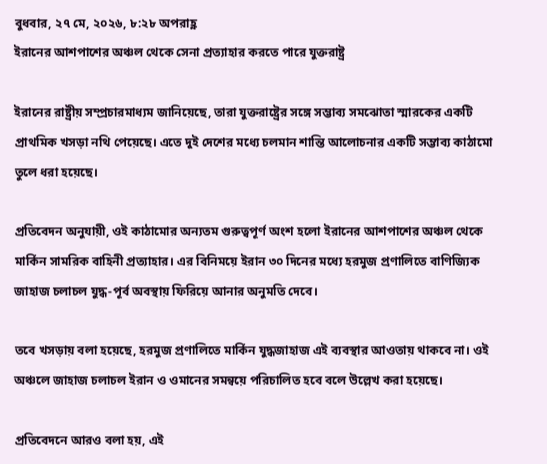বুধবার, ২৭ মে, ২০২৬, ৮:২৮ অপরাহ্ণ
ইরানের আশপাশের অঞ্চল থেকে সেনা প্রত্যাহার করতে পারে যুক্তরাষ্ট্র

ইরানের রাষ্ট্রীয় সম্প্রচারমাধ্যম জানিয়েছে, তারা যুক্তরাষ্ট্রের সঙ্গে সম্ভাব্য সমঝোতা স্মারকের একটি প্রাথমিক খসড়া নথি পেয়েছে। এতে দুই দেশের মধ্যে চলমান শান্তি আলোচনার একটি সম্ভাব্য কাঠামো তুলে ধরা হয়েছে।

প্রতিবেদন অনুযায়ী, ওই কাঠামোর অন্যতম গুরুত্বপূর্ণ অংশ হলো ইরানের আশপাশের অঞ্চল থেকে মার্কিন সামরিক বাহিনী প্রত্যাহার। এর বিনিময়ে ইরান ৩০ দিনের মধ্যে হরমুজ প্রণালিতে বাণিজ্যিক জাহাজ চলাচল যুদ্ধ-পূর্ব অবস্থায় ফিরিয়ে আনার অনুমতি দেবে।

তবে খসড়ায় বলা হয়েছে, হরমুজ প্রণালিতে মার্কিন যুদ্ধজাহাজ এই ব্যবস্থার আওতায় থাকবে না। ওই অঞ্চলে জাহাজ চলাচল ইরান ও ওমানের সমন্বয়ে পরিচালিত হবে বলে উল্লেখ করা হয়েছে।

প্রতিবেদনে আরও বলা হয়, এই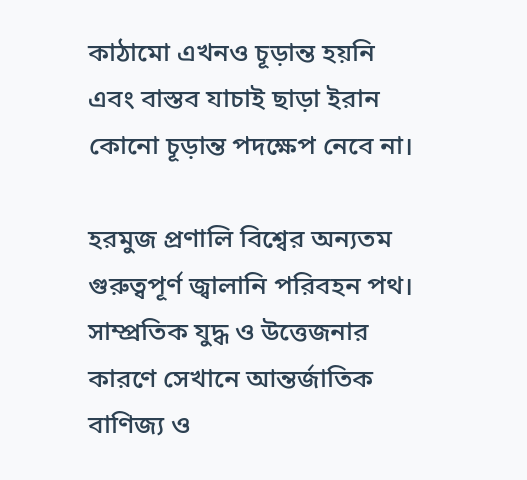কাঠামো এখনও চূড়ান্ত হয়নি এবং বাস্তব যাচাই ছাড়া ইরান কোনো চূড়ান্ত পদক্ষেপ নেবে না।

হরমুজ প্রণালি বিশ্বের অন্যতম গুরুত্বপূর্ণ জ্বালানি পরিবহন পথ। সাম্প্রতিক যুদ্ধ ও উত্তেজনার কারণে সেখানে আন্তর্জাতিক বাণিজ্য ও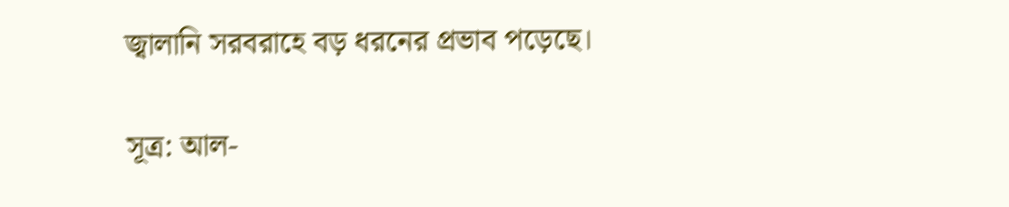জ্বালানি সরবরাহে বড় ধরনের প্রভাব পড়েছে।

সূত্র: আল-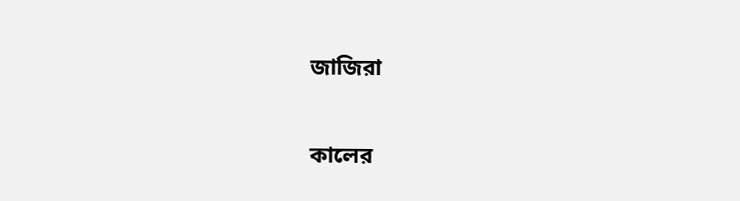জাজিরা

কালের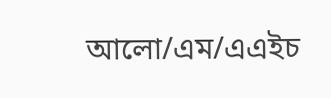আলো/এম/এএইচ